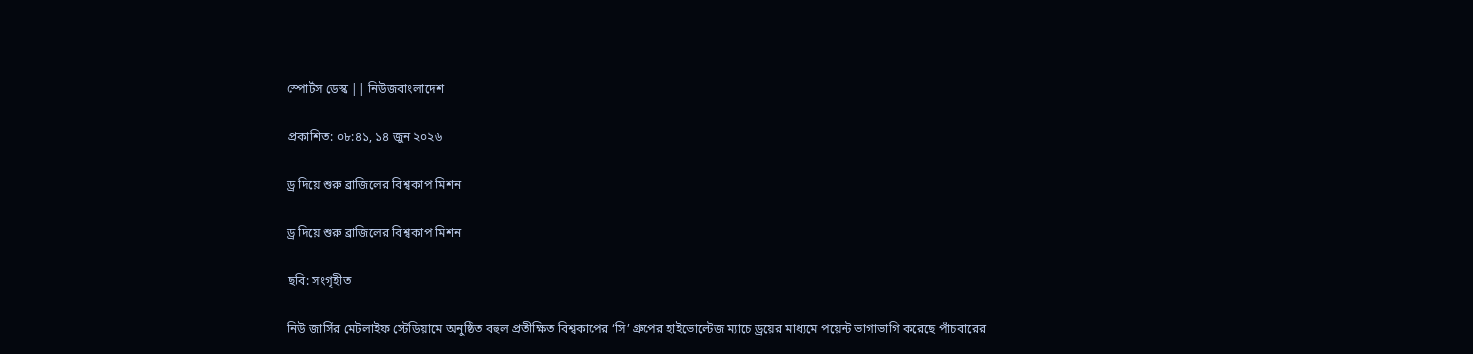স্পোর্টস ডেস্ক || নিউজবাংলাদেশ

প্রকাশিত: ০৮:৪১, ১৪ জুন ২০২৬

ড্র দিয়ে শুরু ব্রাজিলের বিশ্বকাপ মিশন

ড্র দিয়ে শুরু ব্রাজিলের বিশ্বকাপ মিশন

ছবি: সংগৃহীত

নিউ জার্সির মেটলাইফ স্টেডিয়ামে অনুষ্ঠিত বহুল প্রতীক্ষিত বিশ্বকাপের ‘সি’ গ্রুপের হাইভোল্টেজ ম্যাচে ড্রয়ের মাধ্যমে পয়েন্ট ভাগাভাগি করেছে পাঁচবারের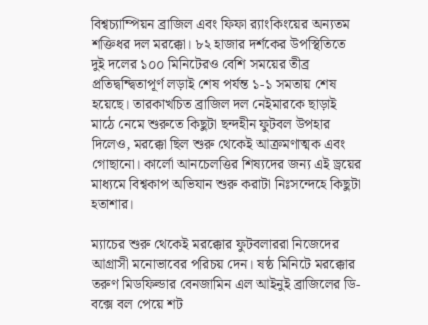বিশ্বচ্যাম্পিয়ন ব্রাজিল এবং ফিফা র‍্যাংকিংয়ের অন্যতম শক্তিধর দল মরক্কো। ৮২ হাজার দর্শকের উপস্থিতিতে দুই দলের ১০০ মিনিটেরও বেশি সময়ের তীব্র প্রতিদ্বন্দ্বিতাপূর্ণ লড়াই শেষ পর্যন্ত ১-১ সমতায় শেষ হয়েছে। তারকাখচিত ব্রাজিল দল নেইমারকে ছাড়াই মাঠে নেমে শুরুতে কিছুটা ছন্দহীন ফুটবল উপহার দিলেও, মরক্কো ছিল শুরু থেকেই আক্রমণাত্মক এবং গোছানো। কার্লো আনচেলত্তির শিষ্যদের জন্য এই ড্রয়ের মাধ্যমে বিশ্বকাপ অভিযান শুরু করাটা নিঃসন্দেহে কিছুটা হতাশার।

ম্যাচের শুরু থেকেই মরক্কোর ফুটবলাররা নিজেদের আগ্রাসী মনোভাবের পরিচয় দেন। ষষ্ঠ মিনিটে মরক্কোর তরুণ মিডফিল্ডার বেনজামিন এল আইনুই ব্রাজিলের ডি-বক্সে বল পেয়ে শট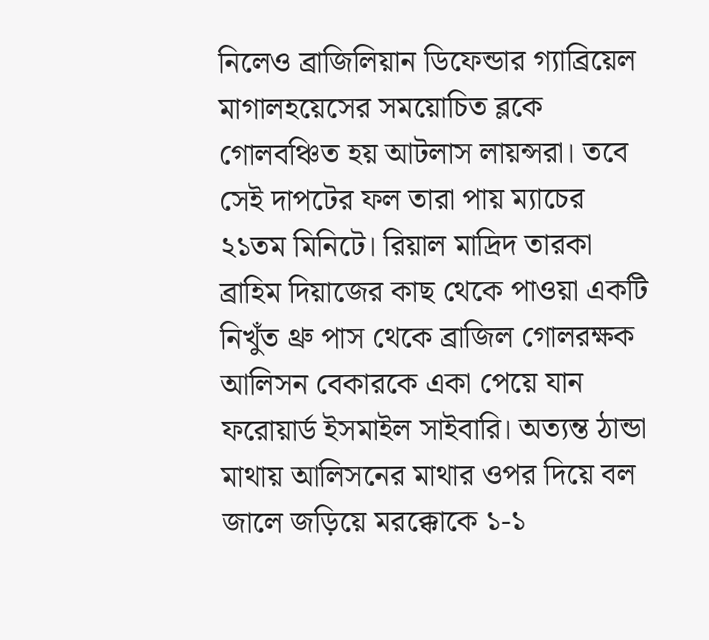নিলেও ব্রাজিলিয়ান ডিফেন্ডার গ্যাব্রিয়েল মাগালহয়েসের সময়োচিত ব্লকে গোলবঞ্চিত হয় আটলাস লায়ন্সরা। তবে সেই দাপটের ফল তারা পায় ম্যাচের ২১তম মিনিটে। রিয়াল মাদ্রিদ তারকা ব্রাহিম দিয়াজের কাছ থেকে পাওয়া একটি নিখুঁত থ্রু পাস থেকে ব্রাজিল গোলরক্ষক আলিসন বেকারকে একা পেয়ে যান ফরোয়ার্ড ইসমাইল সাইবারি। অত্যন্ত ঠান্ডা মাথায় আলিসনের মাথার ওপর দিয়ে বল জালে জড়িয়ে মরক্কোকে ১-১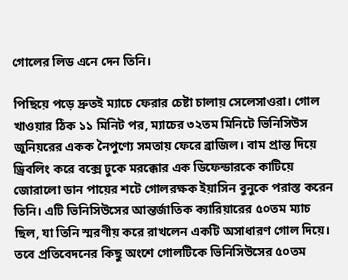গোলের লিড এনে দেন তিনি।

পিছিয়ে পড়ে দ্রুতই ম্যাচে ফেরার চেষ্টা চালায় সেলেসাওরা। গোল খাওয়ার ঠিক ১১ মিনিট পর, ম্যাচের ৩২তম মিনিটে ভিনিসিউস জুনিয়রের একক নৈপুণ্যে সমতায় ফেরে ব্রাজিল। বাম প্রান্ত দিয়ে ড্রিবলিং করে বক্সে ঢুকে মরক্কোর এক ডিফেন্ডারকে কাটিয়ে জোরালো ডান পায়ের শটে গোলরক্ষক ইয়াসিন বুনুকে পরাস্ত করেন তিনি। এটি ভিনিসিউসের আন্তর্জাতিক ক্যারিয়ারের ৫০তম ম্যাচ ছিল, যা তিনি স্মরণীয় করে রাখলেন একটি অসাধারণ গোল দিয়ে। তবে প্রতিবেদনের কিছু অংশে গোলটিকে ভিনিসিউসের ৫০তম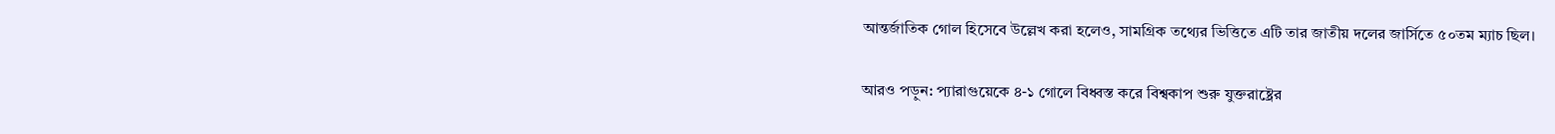আন্তর্জাতিক গোল হিসেবে উল্লেখ করা হলেও, সামগ্রিক তথ্যের ভিত্তিতে এটি তার জাতীয় দলের জার্সিতে ৫০তম ম্যাচ ছিল।

আরও পড়ুন: প্যারাগুয়েকে ৪-১ গোলে বিধ্বস্ত করে বিশ্বকাপ শুরু যুক্তরাষ্ট্রের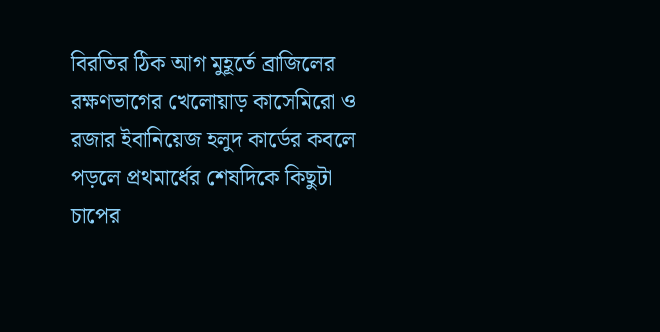বিরতির ঠিক আগ মুহূর্তে ব্রাজিলের রক্ষণভাগের খেলোয়াড় কাসেমিরো ও রজার ইবানিয়েজ হলুদ কার্ডের কবলে পড়লে প্রথমার্ধের শেষদিকে কিছুটা চাপের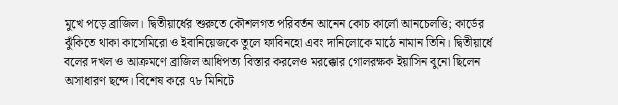মুখে পড়ে ব্রাজিল। দ্বিতীয়ার্ধের শুরুতে কৌশলগত পরিবর্তন আনেন কোচ কার্লো আনচেলত্তি; কার্ডের ঝুঁকিতে থাকা কাসেমিরো ও ইবানিয়েজকে তুলে ফাবিনহো এবং দানিলোকে মাঠে নামান তিনি। দ্বিতীয়ার্ধে বলের দখল ও আক্রমণে ব্রাজিল আধিপত্য বিস্তার করলেও মরক্কোর গোলরক্ষক ইয়াসিন বুনো ছিলেন অসাধারণ ছন্দে। বিশেষ করে ৭৮ মিনিটে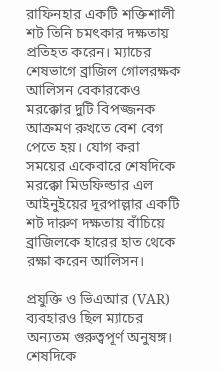রাফিনহার একটি শক্তিশালী শট তিনি চমৎকার দক্ষতায় প্রতিহত করেন। ম্যাচের শেষভাগে ব্রাজিল গোলরক্ষক আলিসন বেকারকেও মরক্কোর দুটি বিপজ্জনক আক্রমণ রুখতে বেশ বেগ পেতে হয়। যোগ করা সময়ের একেবারে শেষদিকে মরক্কো মিডফিল্ডার এল আইনুইয়ের দূরপাল্লার একটি শট দারুণ দক্ষতায় বাঁচিয়ে ব্রাজিলকে হারের হাত থেকে রক্ষা করেন আলিসন।

প্রযুক্তি ও ভিএআর (VAR) ব্যবহারও ছিল ম্যাচের অন্যতম গুরুত্বপূর্ণ অনুষঙ্গ। শেষদিকে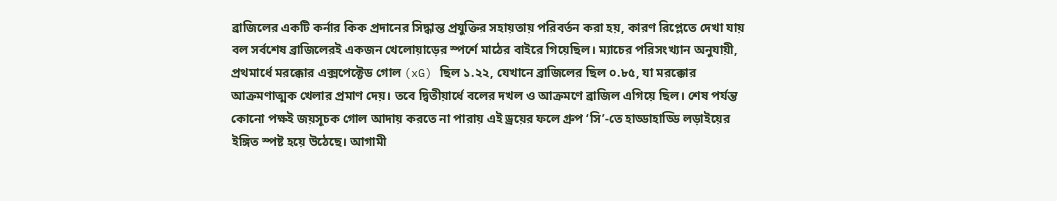ব্রাজিলের একটি কর্নার কিক প্রদানের সিদ্ধান্ত প্রযুক্তির সহায়তায় পরিবর্তন করা হয়, কারণ রিপ্লেতে দেখা যায় বল সর্বশেষ ব্রাজিলেরই একজন খেলোয়াড়ের স্পর্শে মাঠের বাইরে গিয়েছিল। ম্যাচের পরিসংখ্যান অনুযায়ী, প্রথমার্ধে মরক্কোর এক্সপেক্টেড গোল (xG) ছিল ১.২২, যেখানে ব্রাজিলের ছিল ০.৮৫, যা মরক্কোর আক্রমণাত্মক খেলার প্রমাণ দেয়। তবে দ্বিতীয়ার্ধে বলের দখল ও আক্রমণে ব্রাজিল এগিয়ে ছিল। শেষ পর্যন্ত কোনো পক্ষই জয়সূচক গোল আদায় করতে না পারায় এই ড্রয়ের ফলে গ্রুপ ‘সি’-তে হাড্ডাহাড্ডি লড়াইয়ের ইঙ্গিত স্পষ্ট হয়ে উঠেছে। আগামী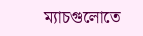ম্যাচগুলোতে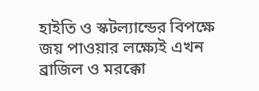হাইতি ও স্কটল্যান্ডের বিপক্ষে জয় পাওয়ার লক্ষ্যেই এখন ব্রাজিল ও মরক্কো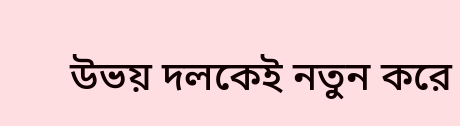উভয় দলকেই নতুন করে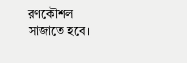রণকৌশল সাজাতে হবে।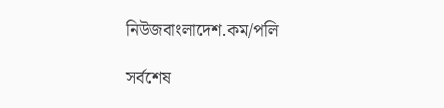নিউজবাংলাদেশ.কম/পলি

সর্বশেষ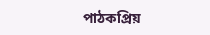পাঠকপ্রিয়